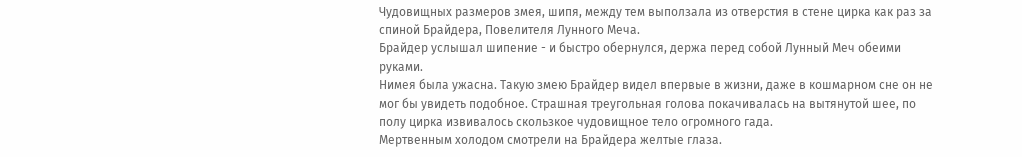Чудовищных размеров змея, шипя, между тем выползала из отверстия в стене цирка как раз за спиной Брайдера, Повелителя Лунного Меча.
Брайдер услышал шипение - и быстро обернулся, держа перед собой Лунный Меч обеими руками.
Нимея была ужасна. Такую змею Брайдер видел впервые в жизни, даже в кошмарном сне он не мог бы увидеть подобное. Страшная треугольная голова покачивалась на вытянутой шее, по полу цирка извивалось скользкое чудовищное тело огромного гада.
Мертвенным холодом смотрели на Брайдера желтые глаза.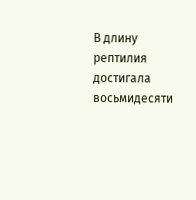В длину рептилия достигала восьмидесяти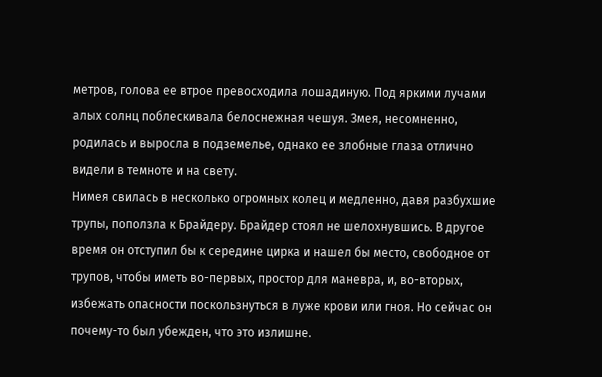метров, голова ее втрое превосходила лошадиную. Под яркими лучами алых солнц поблескивала белоснежная чешуя. Змея, несомненно, родилась и выросла в подземелье, однако ее злобные глаза отлично видели в темноте и на свету.
Нимея свилась в несколько огромных колец и медленно, давя разбухшие трупы, поползла к Брайдеру. Брайдер стоял не шелохнувшись. В другое время он отступил бы к середине цирка и нашел бы место, свободное от трупов, чтобы иметь во-первых, простор для маневра, и, во-вторых, избежать опасности поскользнуться в луже крови или гноя. Но сейчас он почему-то был убежден, что это излишне.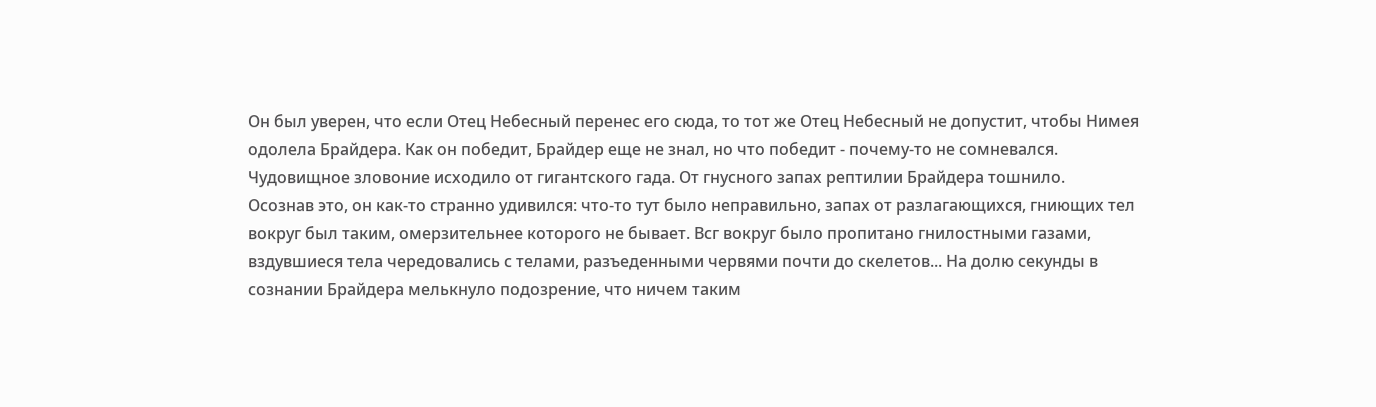Он был уверен, что если Отец Небесный перенес его сюда, то тот же Отец Небесный не допустит, чтобы Нимея одолела Брайдера. Как он победит, Брайдер еще не знал, но что победит - почему-то не сомневался.
Чудовищное зловоние исходило от гигантского гада. От гнусного запах рептилии Брайдера тошнило.
Осознав это, он как-то странно удивился: что-то тут было неправильно, запах от разлагающихся, гниющих тел вокруг был таким, омерзительнее которого не бывает. Всг вокруг было пропитано гнилостными газами, вздувшиеся тела чередовались с телами, разъеденными червями почти до скелетов... На долю секунды в сознании Брайдера мелькнуло подозрение, что ничем таким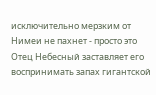исключительно мерзким от Нимеи не пахнет - просто это Отец Небесный заставляет его воспринимать запах гигантской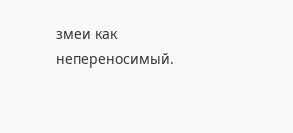змеи как непереносимый.